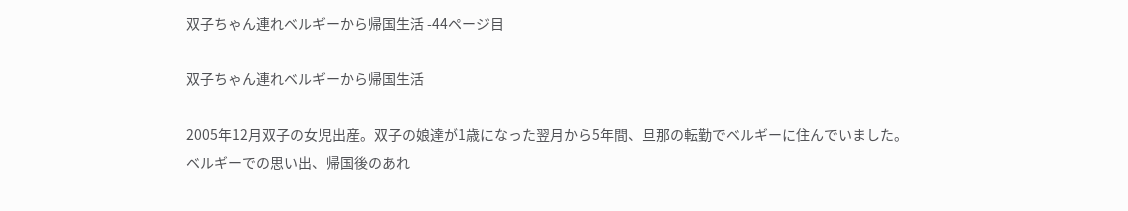双子ちゃん連れベルギーから帰国生活 -44ページ目

双子ちゃん連れベルギーから帰国生活

2005年12月双子の女児出産。双子の娘達が1歳になった翌月から5年間、旦那の転勤でベルギーに住んでいました。
ベルギーでの思い出、帰国後のあれ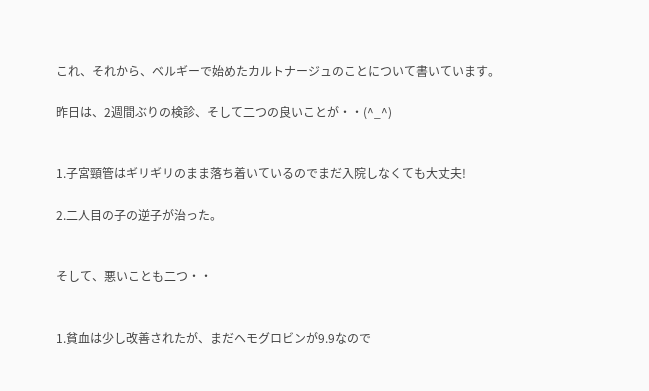これ、それから、ベルギーで始めたカルトナージュのことについて書いています。

昨日は、2週間ぶりの検診、そして二つの良いことが・・(^_^)


1.子宮頸管はギリギリのまま落ち着いているのでまだ入院しなくても大丈夫!

2.二人目の子の逆子が治った。


そして、悪いことも二つ・・


1.貧血は少し改善されたが、まだヘモグロビンが9.9なので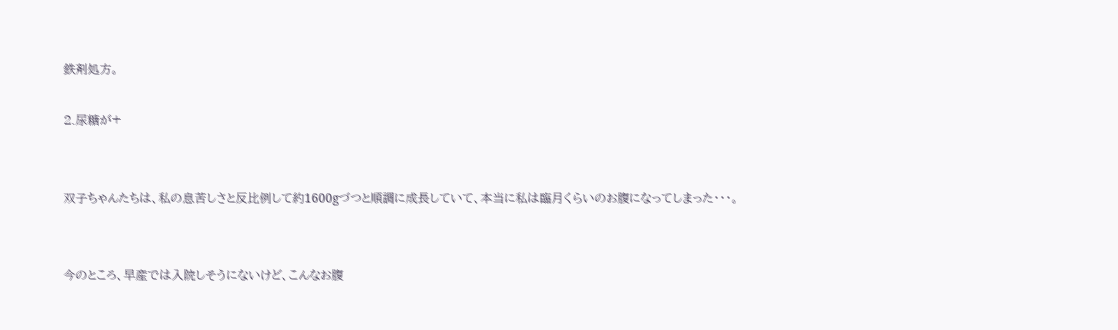鉄剤処方。

2.尿糖が+


双子ちゃんたちは、私の息苦しさと反比例して約1600gづつと順調に成長していて、本当に私は臨月くらいのお腹になってしまった・・・。


今のところ、早産では入院しそうにないけど、こんなお腹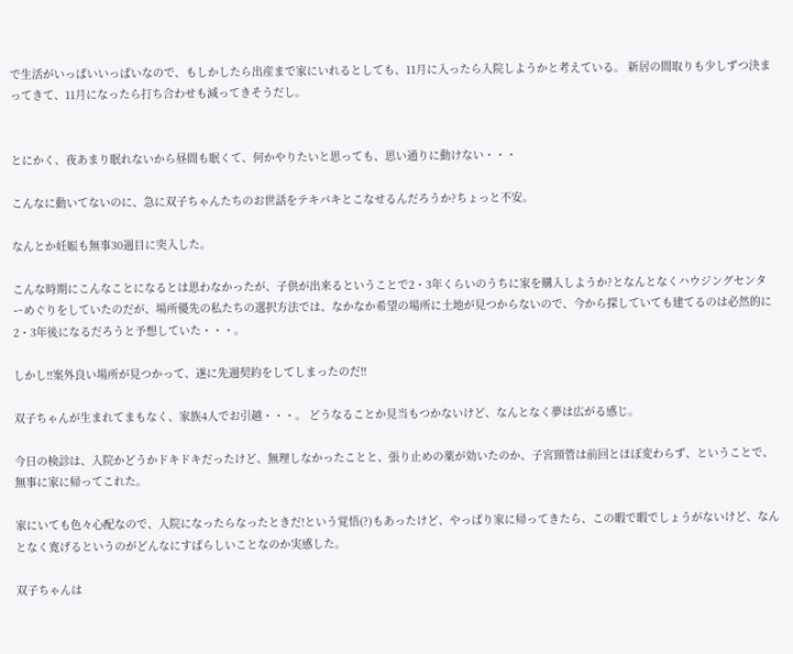で生活がいっぱいいっぱいなので、もしかしたら出産まで家にいれるとしても、11月に入ったら入院しようかと考えている。 新居の間取りも少しずつ決まってきて、11月になったら打ち合わせも減ってきそうだし。


とにかく、夜あまり眠れないから昼間も眠くて、何かやりたいと思っても、思い通りに動けない・・・

こんなに動いてないのに、急に双子ちゃんたちのお世話をテキパキとこなせるんだろうか?ちょっと不安。

なんとか妊娠も無事30週目に突入した。

こんな時期にこんなことになるとは思わなかったが、子供が出来るということで2・3年くらいのうちに家を購入しようか?となんとなくハウジングセンターめぐりをしていたのだが、場所優先の私たちの選択方法では、なかなか希望の場所に土地が見つからないので、今から探していても建てるのは必然的に2・3年後になるだろうと予想していた・・・。

しかし!!案外良い場所が見つかって、遂に先週契約をしてしまったのだ!!

双子ちゃんが生まれてまもなく、家族4人でお引越・・・。 どうなることか見当もつかないけど、なんとなく夢は広がる感じ。

今日の検診は、入院かどうかドキドキだったけど、無理しなかったことと、張り止めの薬が効いたのか、子宮頸管は前回とほぼ変わらず、ということで、無事に家に帰ってこれた。

家にいても色々心配なので、入院になったらなったときだ!という覚悟(?)もあったけど、やっぱり家に帰ってきたら、この暇で暇でしょうがないけど、なんとなく寛げるというのがどんなにすばらしいことなのか実感した。

双子ちゃんは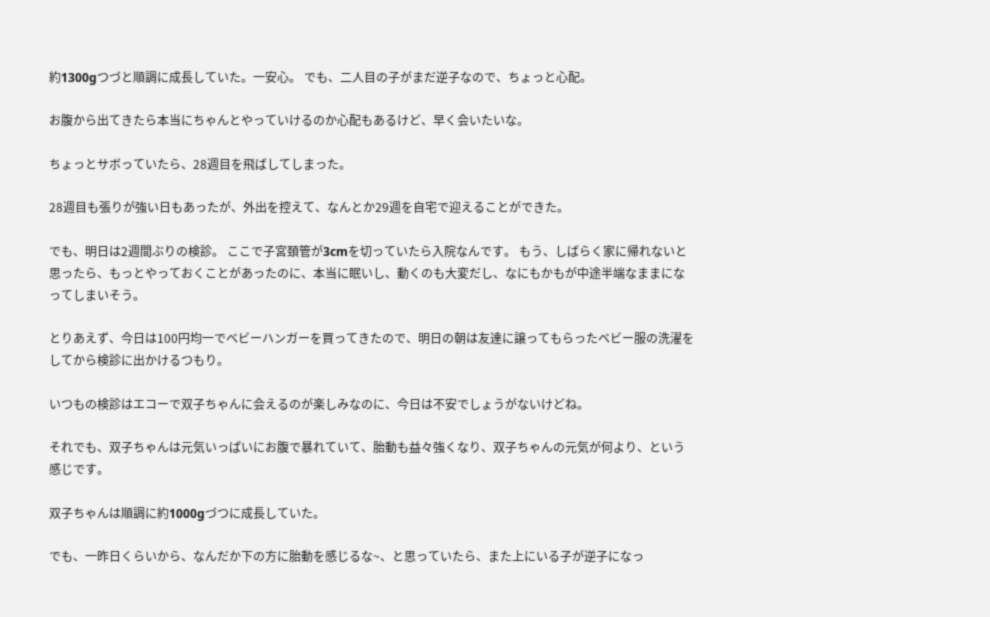約1300gつづと順調に成長していた。一安心。 でも、二人目の子がまだ逆子なので、ちょっと心配。

お腹から出てきたら本当にちゃんとやっていけるのか心配もあるけど、早く会いたいな。

ちょっとサボっていたら、28週目を飛ばしてしまった。

28週目も張りが強い日もあったが、外出を控えて、なんとか29週を自宅で迎えることができた。

でも、明日は2週間ぶりの検診。 ここで子宮頚管が3cmを切っていたら入院なんです。 もう、しばらく家に帰れないと思ったら、もっとやっておくことがあったのに、本当に眠いし、動くのも大変だし、なにもかもが中途半端なままになってしまいそう。

とりあえず、今日は100円均一でベビーハンガーを買ってきたので、明日の朝は友達に譲ってもらったベビー服の洗濯をしてから検診に出かけるつもり。

いつもの検診はエコーで双子ちゃんに会えるのが楽しみなのに、今日は不安でしょうがないけどね。

それでも、双子ちゃんは元気いっぱいにお腹で暴れていて、胎動も益々強くなり、双子ちゃんの元気が何より、という感じです。

双子ちゃんは順調に約1000gづつに成長していた。

でも、一昨日くらいから、なんだか下の方に胎動を感じるな~、と思っていたら、また上にいる子が逆子になっ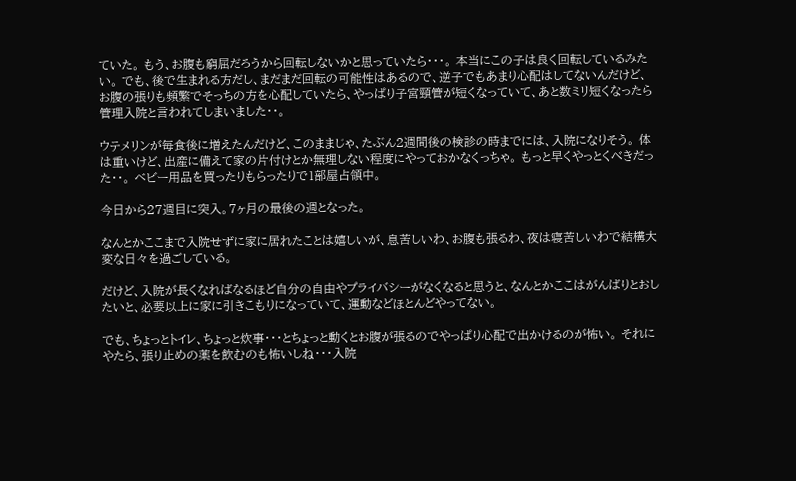ていた。 もう、お腹も窮屈だろうから回転しないかと思っていたら・・・。 本当にこの子は良く回転しているみたい。 でも、後で生まれる方だし、まだまだ回転の可能性はあるので、逆子でもあまり心配はしてないんだけど、お腹の張りも頻繁でそっちの方を心配していたら、やっぱり子宮頸管が短くなっていて、あと数ミリ短くなったら管理入院と言われてしまいました・・。

ウテメリンが毎食後に増えたんだけど、このままじゃ、たぶん2週間後の検診の時までには、入院になりそう。 体は重いけど、出産に備えて家の片付けとか無理しない程度にやっておかなくっちゃ。 もっと早くやっとくべきだった・・。 ベビー用品を買ったりもらったりで1部屋占領中。

今日から27週目に突入。7ヶ月の最後の週となった。

なんとかここまで入院せずに家に居れたことは嬉しいが、息苦しいわ、お腹も張るわ、夜は寝苦しいわで結構大変な日々を過ごしている。

だけど、入院が長くなればなるほど自分の自由やプライバシーがなくなると思うと、なんとかここはがんばりとおしたいと、必要以上に家に引きこもりになっていて、運動などほとんどやってない。

でも、ちょっとトイレ、ちょっと炊事・・・とちょっと動くとお腹が張るのでやっぱり心配で出かけるのが怖い。 それにやたら、張り止めの薬を飲むのも怖いしね・・・入院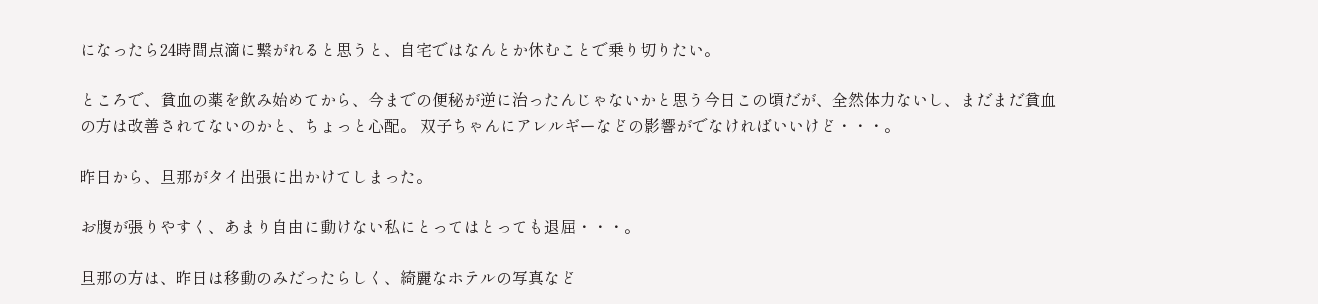になったら24時間点滴に繋がれると思うと、自宅ではなんとか休むことで乗り切りたい。

ところで、貧血の薬を飲み始めてから、今までの便秘が逆に治ったんじゃないかと思う今日この頃だが、全然体力ないし、まだまだ貧血の方は改善されてないのかと、ちょっと心配。 双子ちゃんにアレルギーなどの影響がでなければいいけど・・・。

昨日から、旦那がタイ出張に出かけてしまった。

お腹が張りやすく、あまり自由に動けない私にとってはとっても退屈・・・。

旦那の方は、昨日は移動のみだったらしく、綺麗なホテルの写真など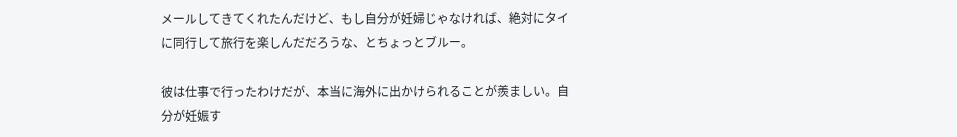メールしてきてくれたんだけど、もし自分が妊婦じゃなければ、絶対にタイに同行して旅行を楽しんだだろうな、とちょっとブルー。

彼は仕事で行ったわけだが、本当に海外に出かけられることが羨ましい。自分が妊娠す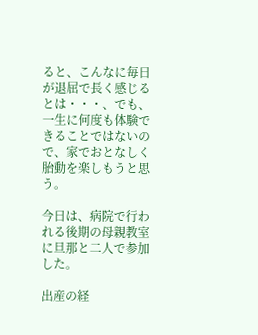ると、こんなに毎日が退屈で長く感じるとは・・・、でも、一生に何度も体験できることではないので、家でおとなしく胎動を楽しもうと思う。

今日は、病院で行われる後期の母親教室に旦那と二人で参加した。

出産の経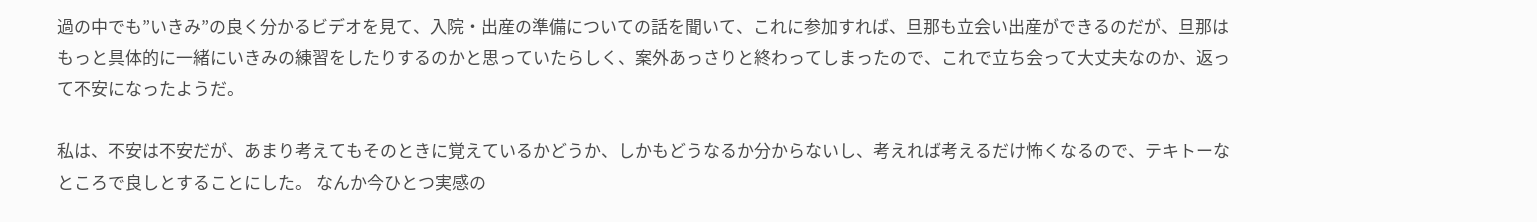過の中でも”いきみ”の良く分かるビデオを見て、入院・出産の準備についての話を聞いて、これに参加すれば、旦那も立会い出産ができるのだが、旦那はもっと具体的に一緒にいきみの練習をしたりするのかと思っていたらしく、案外あっさりと終わってしまったので、これで立ち会って大丈夫なのか、返って不安になったようだ。

私は、不安は不安だが、あまり考えてもそのときに覚えているかどうか、しかもどうなるか分からないし、考えれば考えるだけ怖くなるので、テキトーなところで良しとすることにした。 なんか今ひとつ実感の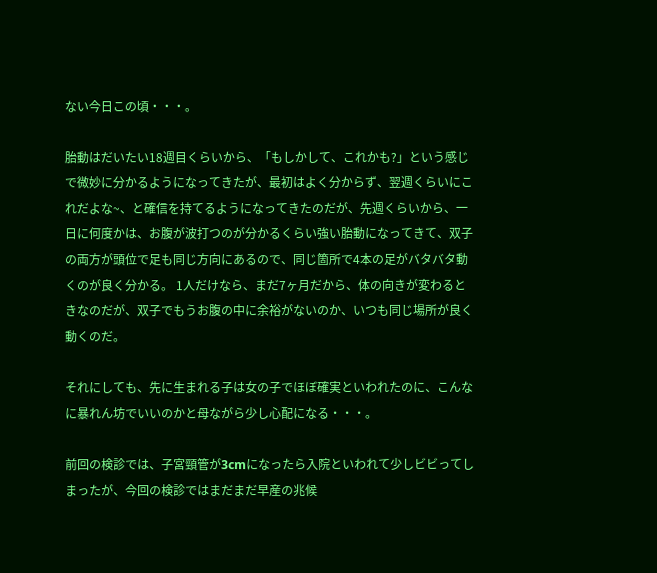ない今日この頃・・・。

胎動はだいたい18週目くらいから、「もしかして、これかも?」という感じで微妙に分かるようになってきたが、最初はよく分からず、翌週くらいにこれだよな~、と確信を持てるようになってきたのだが、先週くらいから、一日に何度かは、お腹が波打つのが分かるくらい強い胎動になってきて、双子の両方が頭位で足も同じ方向にあるので、同じ箇所で4本の足がバタバタ動くのが良く分かる。 1人だけなら、まだ7ヶ月だから、体の向きが変わるときなのだが、双子でもうお腹の中に余裕がないのか、いつも同じ場所が良く動くのだ。

それにしても、先に生まれる子は女の子でほぼ確実といわれたのに、こんなに暴れん坊でいいのかと母ながら少し心配になる・・・。

前回の検診では、子宮頸管が3cmになったら入院といわれて少しビビってしまったが、今回の検診ではまだまだ早産の兆候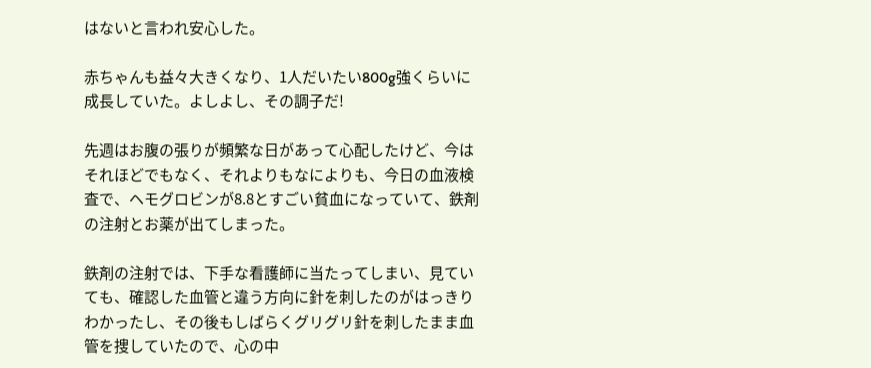はないと言われ安心した。

赤ちゃんも益々大きくなり、1人だいたい800g強くらいに成長していた。よしよし、その調子だ!

先週はお腹の張りが頻繁な日があって心配したけど、今はそれほどでもなく、それよりもなによりも、今日の血液検査で、ヘモグロビンが8.8とすごい貧血になっていて、鉄剤の注射とお薬が出てしまった。

鉄剤の注射では、下手な看護師に当たってしまい、見ていても、確認した血管と違う方向に針を刺したのがはっきりわかったし、その後もしばらくグリグリ針を刺したまま血管を捜していたので、心の中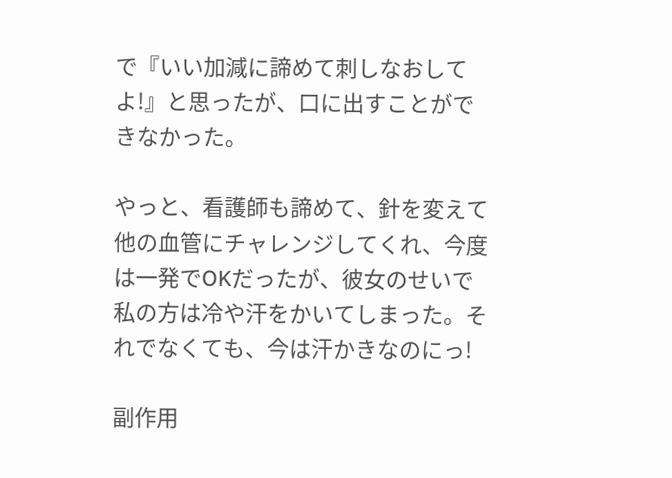で『いい加減に諦めて刺しなおしてよ!』と思ったが、口に出すことができなかった。

やっと、看護師も諦めて、針を変えて他の血管にチャレンジしてくれ、今度は一発でOKだったが、彼女のせいで私の方は冷や汗をかいてしまった。それでなくても、今は汗かきなのにっ!

副作用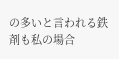の多いと言われる鉄剤も私の場合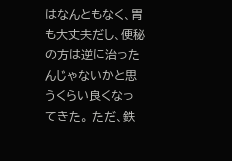はなんともなく、胃も大丈夫だし、便秘の方は逆に治ったんじゃないかと思うくらい良くなってきた。 ただ、鉄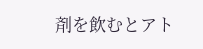剤を飲むとアト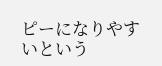ピーになりやすいという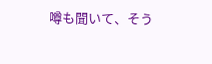噂も聞いて、そう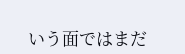いう面ではまだ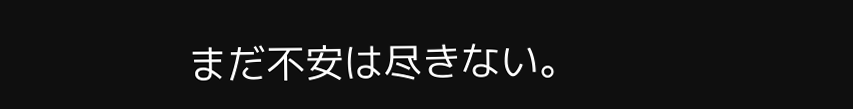まだ不安は尽きない。